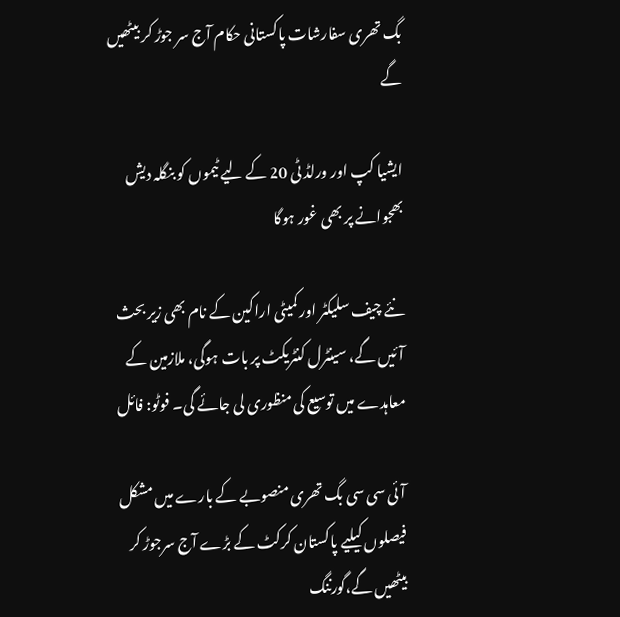بگ تھری سفارشات پاکستانی حکام آج سر جوڑ کر بیٹھیں گے

ایشیا کپ اور ورلڈ ٹی 20 کے لیے ٹیموں کو بنگلہ دیش بھجوانے پر بھی غور ہوگا

نئے چیف سلیکٹر اور کمیٹی اراکین کے نام بھی زیر بحث آئیں گے، سینٹرل کنٹریکٹ پر بات ہوگی، ملازمین کے معاہدے میں توسیع کی منظوری لی جائے گی۔ فوٹو: فائل

آئی سی سی بگ تھری منصوبے کے بارے میں مشکل فیصلوں کیلیے پاکستان کرکٹ کے بڑے آج سرجوڑ کر بیٹھیں گے،گورننگ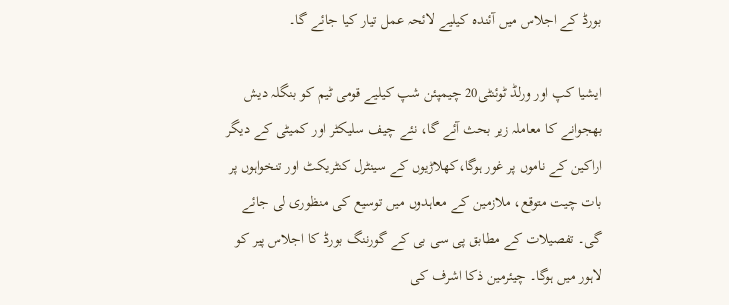بورڈ کے اجلاس میں آئندہ کیلیے لائحہ عمل تیار کیا جائے گا۔

ایشیا کپ اور ورلڈ ٹوئنٹی20 چیمپئن شپ کیلیے قومی ٹیم کو بنگلہ دیش بھجوانے کا معاملہ زیر بحث آئے گا، نئے چیف سلیکٹر اور کمیٹی کے دیگر اراکین کے ناموں پر غور ہوگا،کھلاڑیوں کے سینٹرل کنٹریکٹ اور تنخواہوں پر بات چیت متوقع، ملازمین کے معاہدوں میں توسیع کی منظوری لی جائے گی۔ تفصیلات کے مطابق پی سی بی کے گورننگ بورڈ کا اجلاس پیر کو لاہور میں ہوگا۔ چیئرمین ذکا اشرف کی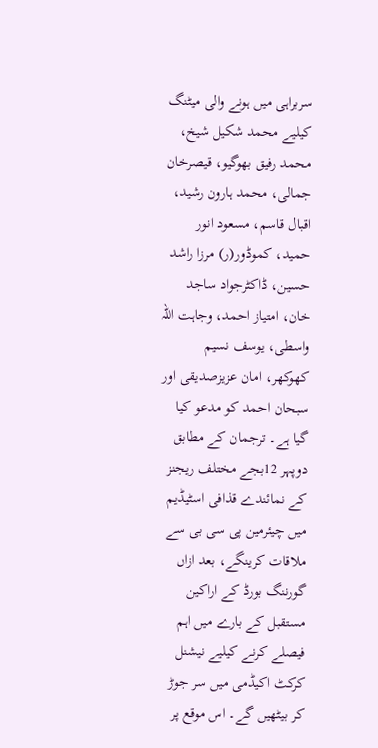سربراہی میں ہونے والی میٹنگ کیلیے محمد شکیل شیخ، محمد رفیق بھوگیو، قیصرخان جمالی، محمد ہارون رشید، اقبال قاسم، مسعود انور حمید، کموڈور(ر) مرزا راشد حسین، ڈاکٹرجواد ساجد خان، امتیاز احمد، وجاہت اللہ واسطی، یوسف نسیم کھوکھر، امان عزیزصدیقی اور سبحان احمد کو مدعو کیا گیا ہے۔ ترجمان کے مطابق دوپہر 12بجے مختلف ریجنز کے نمائندے قذافی اسٹیڈیم میں چیئرمین پی سی بی سے ملاقات کرینگے، بعد ازاں گورننگ بورڈ کے اراکین مستقبل کے بارے میں اہم فیصلے کرنے کیلیے نیشنل کرکٹ اکیڈمی میں سر جوڑ کر بیٹھیں گے۔ اس موقع پر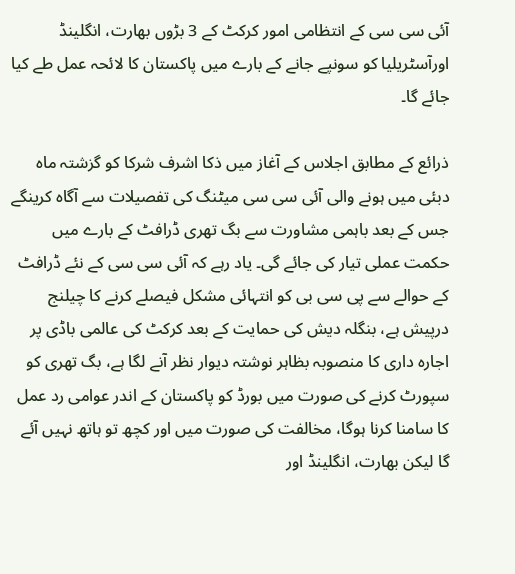آئی سی سی کے انتظامی امور کرکٹ کے 3 بڑوں بھارت، انگلینڈ اورآسٹریلیا کو سونپے جانے کے بارے میں پاکستان کا لائحہ عمل طے کیا جائے گا۔

ذرائع کے مطابق اجلاس کے آغاز میں ذکا اشرف شرکا کو گزشتہ ماہ دبئی میں ہونے والی آئی سی سی میٹنگ کی تفصیلات سے آگاہ کرینگے جس کے بعد باہمی مشاورت سے بگ تھری ڈرافٹ کے بارے میں حکمت عملی تیار کی جائے گی۔ یاد رہے کہ آئی سی سی کے نئے ڈرافٹ کے حوالے سے پی سی بی کو انتہائی مشکل فیصلے کرنے کا چیلنج درپیش ہے، بنگلہ دیش کی حمایت کے بعد کرکٹ کی عالمی باڈی پر اجارہ داری کا منصوبہ بظاہر نوشتہ دیوار نظر آنے لگا ہے، بگ تھری کو سپورٹ کرنے کی صورت میں بورڈ کو پاکستان کے اندر عوامی رد عمل کا سامنا کرنا ہوگا، مخالفت کی صورت میں اور کچھ تو ہاتھ نہیں آئے گا لیکن بھارت، انگلینڈ اور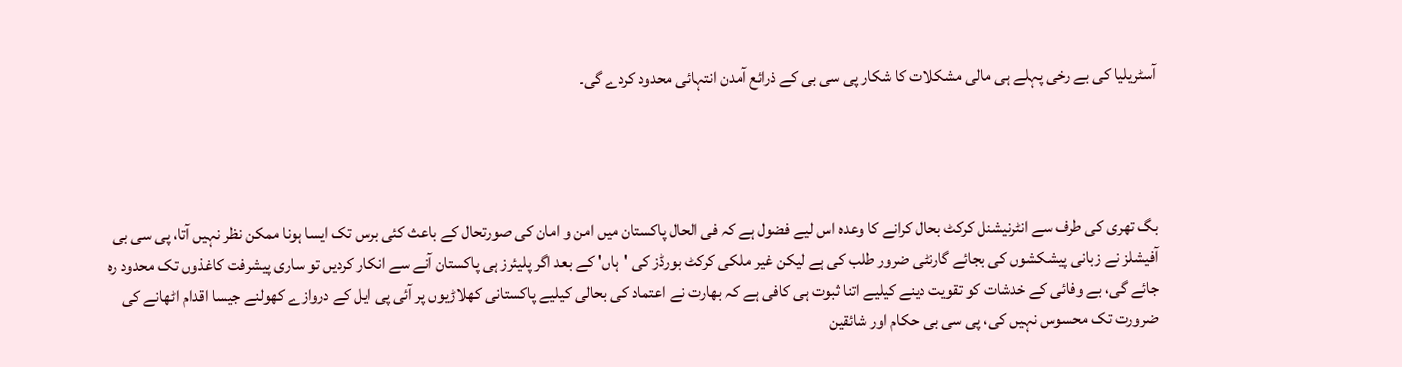آسٹریلیا کی بے رخی پہلے ہی مالی مشکلات کا شکار پی سی بی کے ذرائع آمدن انتہائی محدود کردے گی۔




بگ تھری کی طرف سے انٹرنیشنل کرکٹ بحال کرانے کا وعدہ اس لیے فضول ہے کہ فی الحال پاکستان میں امن و امان کی صورتحال کے باعث کئی برس تک ایسا ہونا ممکن نظر نہیں آتا، پی سی بی آفیشلز نے زبانی پیشکشوں کی بجائے گارنٹی ضرور طلب کی ہے لیکن غیر ملکی کرکٹ بورڈز کی 'ہاں' کے بعد اگر پلیئرز ہی پاکستان آنے سے انکار کردیں تو ساری پیشرفت کاغذوں تک محدود رہ جائے گی، بے وفائی کے خدشات کو تقویت دینے کیلیے اتنا ثبوت ہی کافی ہے کہ بھارت نے اعتماد کی بحالی کیلیے پاکستانی کھلاڑیوں پر آئی پی ایل کے دروازے کھولنے جیسا اقدام اٹھانے کی ضرورت تک محسوس نہیں کی، پی سی بی حکام اور شائقین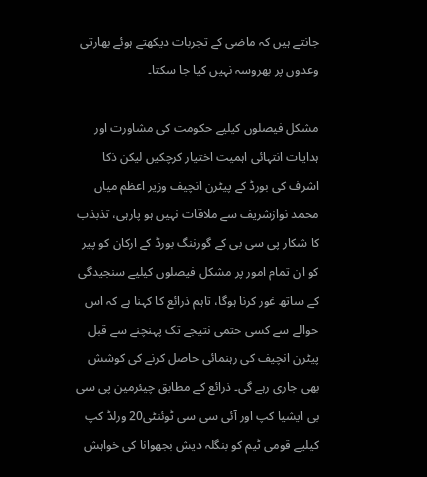جانتے ہیں کہ ماضی کے تجربات دیکھتے ہوئے بھارتی وعدوں پر بھروسہ نہیں کیا جا سکتا۔

مشکل فیصلوں کیلیے حکومت کی مشاورت اور ہدایات انتہائی اہمیت اختیار کرچکیں لیکن ذکا اشرف کی بورڈ کے پیٹرن انچیف وزیر اعظم میاں محمد نوازشریف سے ملاقات نہیں ہو پارہی، تذبذب کا شکار پی سی بی کے گورننگ بورڈ کے ارکان کو پیر کو ان تمام امور پر مشکل فیصلوں کیلیے سنجیدگی کے ساتھ غور کرنا ہوگا، تاہم ذرائع کا کہنا ہے کہ اس حوالے سے کسی حتمی نتیجے تک پہنچنے سے قبل پیٹرن انچیف کی رہنمائی حاصل کرنے کی کوشش بھی جاری رہے گی۔ ذرائع کے مطابق چیئرمین پی سی بی ایشیا کپ اور آئی سی سی ٹوئنٹی20 ورلڈ کپ کیلیے قومی ٹیم کو بنگلہ دیش بجھوانا کی خواہش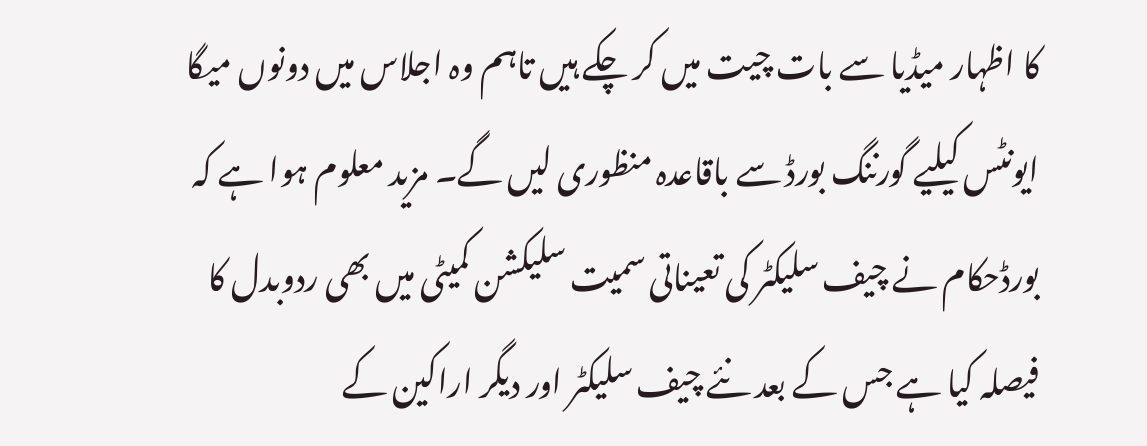کا اظہار میڈیا سے بات چیت میں کر چکے ہیں تاہم وہ اجلاس میں دونوں میگا ایونٹس کیلیے گورننگ بورڈ سے باقاعدہ منظوری لیں گے۔ مزید معلوم ہوا ہے کہ بورڈحکام نے چیف سلیکٹر کی تعیناتی سمیت سلیکشن کمیٹی میں بھی ردوبدل کا فیصلہ کیا ہے جس کے بعد نئے چیف سلیکٹر اور دیگر اراکین کے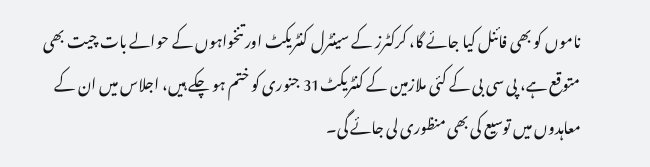ناموں کو بھی فائنل کیا جائے گا، کرکٹرز کے سینٹرل کنٹریکٹ اور تنخواہوں کے حوالے بات چیت بھی متوقع ہے، پی سی بی کے کئی ملازمین کے کنٹریکٹ31 جنوری کو ختم ہو چکے ہیں، اجلاس میں ان کے معاہدوں میں توسیع کی بھی منظوری لی جائے گی۔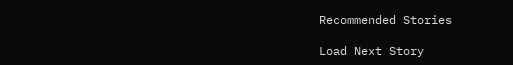Recommended Stories

Load Next Story